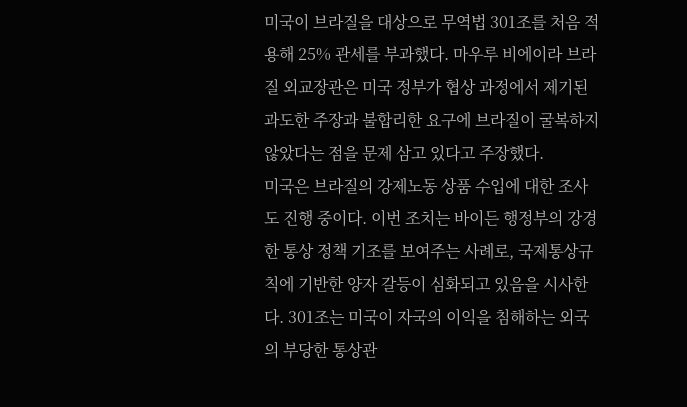미국이 브라질을 대상으로 무역법 301조를 처음 적용해 25% 관세를 부과했다. 마우루 비에이라 브라질 외교장관은 미국 정부가 협상 과정에서 제기된 과도한 주장과 불합리한 요구에 브라질이 굴복하지 않았다는 점을 문제 삼고 있다고 주장했다.
미국은 브라질의 강제노동 상품 수입에 대한 조사도 진행 중이다. 이번 조치는 바이든 행정부의 강경한 통상 정책 기조를 보여주는 사례로, 국제통상규칙에 기반한 양자 갈등이 심화되고 있음을 시사한다. 301조는 미국이 자국의 이익을 침해하는 외국의 부당한 통상관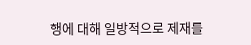행에 대해 일방적으로 제재를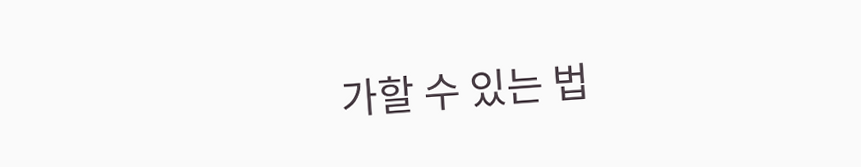가할 수 있는 법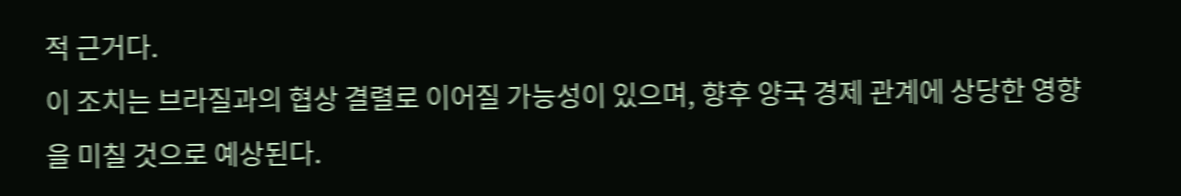적 근거다.
이 조치는 브라질과의 협상 결렬로 이어질 가능성이 있으며, 향후 양국 경제 관계에 상당한 영향을 미칠 것으로 예상된다.